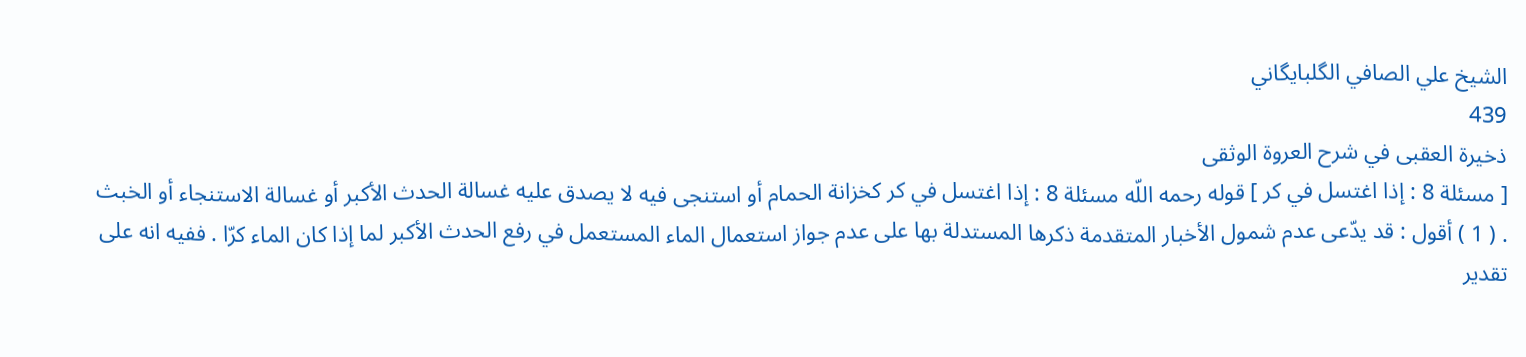الشيخ علي الصافي الگلبايگاني
439
ذخيرة العقبى في شرح العروة الوثقى
[ مسئلة 8 : إذا اغتسل في كر ] قوله رحمه اللّه مسئلة 8 : إذا اغتسل في كر كخزانة الحمام أو استنجى فيه لا يصدق عليه غسالة الحدث الأكبر أو غسالة الاستنجاء أو الخبث . ( 1 ) أقول : قد يدّعى عدم شمول الأخبار المتقدمة ذكرها المستدلة بها على عدم جواز استعمال الماء المستعمل في رفع الحدث الأكبر لما إذا كان الماء كرّا . ففيه انه على تقدير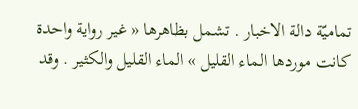تماميّة دالة الاخبار . تشمل بظاهرها « غير رواية واحدة كانت موردها الماء القليل » الماء القليل والكثير . وقد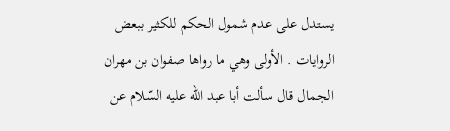يستدل على عدم شمول الحكم للكثير ببعض الروايات . الأولى وهي ما رواها صفوان بن مهران الجمال قال سألت أبا عبد اللّه عليه السّلام عن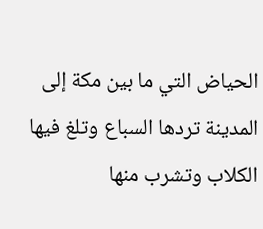الحياض التي ما بين مكة إلى المدينة تردها السباع وتلغ فيها الكلاب وتشرب منها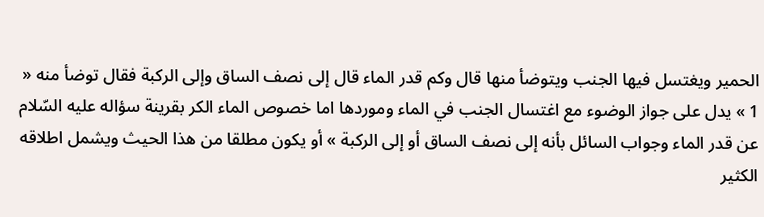الحمير ويغتسل فيها الجنب ويتوضأ منها قال وكم قدر الماء قال إلى نصف الساق وإلى الركبة فقال توضأ منه « 1 » يدل على جواز الوضوء مع اغتسال الجنب في الماء وموردها اما خصوص الماء الكر بقرينة سؤاله عليه السّلام عن قدر الماء وجواب السائل بأنه إلى نصف الساق أو إلى الركبة » أو يكون مطلقا من هذا الحيث ويشمل اطلاقه الكثير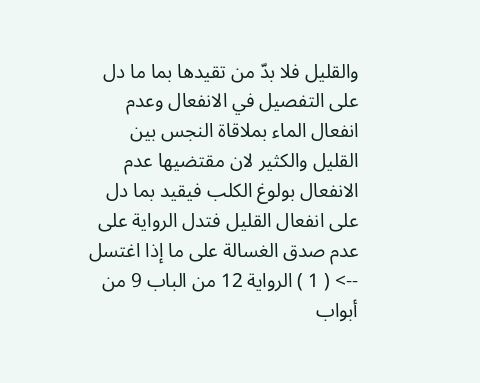والقليل فلا بدّ من تقيدها بما ما دل على التفصيل في الانفعال وعدم انفعال الماء بملاقاة النجس بين القليل والكثير لان مقتضيها عدم الانفعال بولوغ الكلب فيقيد بما دل على انفعال القليل فتدل الرواية على عدم صدق الغسالة على ما إذا اغتسل
--> ( 1 ) الرواية 12 من الباب 9 من أبواب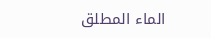الماء المطلق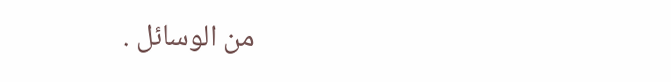من الوسائل .